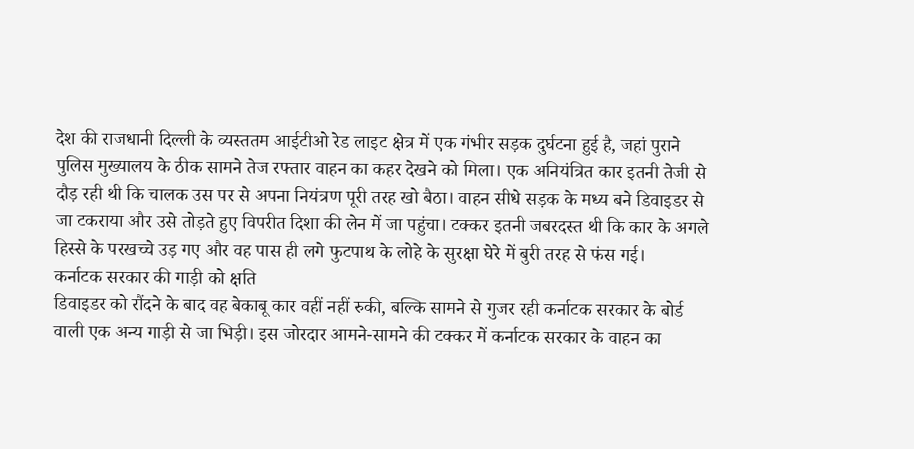देश की राजधानी दिल्ली के व्यस्ततम आईटीओ रेड लाइट क्षेत्र में एक गंभीर सड़क दुर्घटना हुई है, जहां पुराने पुलिस मुख्यालय के ठीक सामने तेज रफ्तार वाहन का कहर देखने को मिला। एक अनियंत्रित कार इतनी तेजी से दौड़ रही थी कि चालक उस पर से अपना नियंत्रण पूरी तरह खो बैठा। वाहन सीधे सड़क के मध्य बने डिवाइडर से जा टकराया और उसे तोड़ते हुए विपरीत दिशा की लेन में जा पहुंचा। टक्कर इतनी जबरदस्त थी कि कार के अगले हिस्से के परखच्चे उड़ गए और वह पास ही लगे फुटपाथ के लोहे के सुरक्षा घेरे में बुरी तरह से फंस गई।
कर्नाटक सरकार की गाड़ी को क्षति
डिवाइडर को रौंदने के बाद वह बेकाबू कार वहीं नहीं रुकी, बल्कि सामने से गुजर रही कर्नाटक सरकार के बोर्ड वाली एक अन्य गाड़ी से जा भिड़ी। इस जोरदार आमने-सामने की टक्कर में कर्नाटक सरकार के वाहन का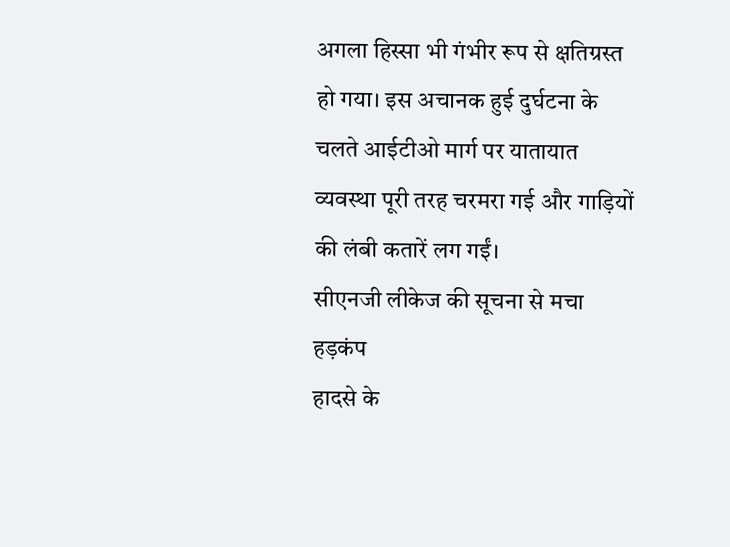अगला हिस्सा भी गंभीर रूप से क्षतिग्रस्त हो गया। इस अचानक हुई दुर्घटना के चलते आईटीओ मार्ग पर यातायात व्यवस्था पूरी तरह चरमरा गई और गाड़ियों की लंबी कतारें लग गईं।
सीएनजी लीकेज की सूचना से मचा हड़कंप
हादसे के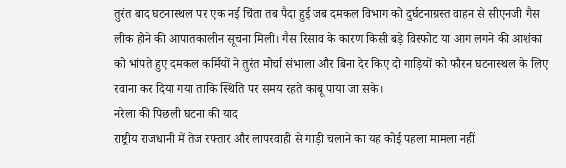तुरंत बाद घटनास्थल पर एक नई चिंता तब पैदा हुई जब दमकल विभाग को दुर्घटनाग्रस्त वाहन से सीएनजी गैस लीक होने की आपातकालीन सूचना मिली। गैस रिसाव के कारण किसी बड़े विस्फोट या आग लगने की आशंका को भांपते हुए दमकल कर्मियों ने तुरंत मोर्चा संभाला और बिना देर किए दो गाड़ियों को फौरन घटनास्थल के लिए रवाना कर दिया गया ताकि स्थिति पर समय रहते काबू पाया जा सके।
नरेला की पिछली घटना की याद
राष्ट्रीय राजधानी में तेज रफ्तार और लापरवाही से गाड़ी चलाने का यह कोई पहला मामला नहीं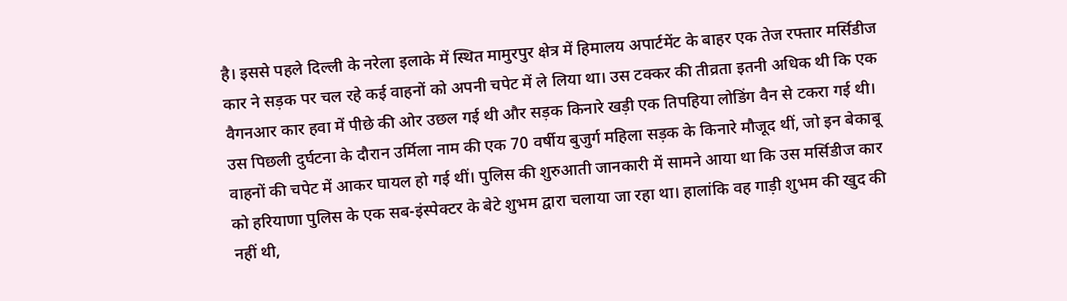है। इससे पहले दिल्ली के नरेला इलाके में स्थित मामुरपुर क्षेत्र में हिमालय अपार्टमेंट के बाहर एक तेज रफ्तार मर्सिडीज कार ने सड़क पर चल रहे कई वाहनों को अपनी चपेट में ले लिया था। उस टक्कर की तीव्रता इतनी अधिक थी कि एक वैगनआर कार हवा में पीछे की ओर उछल गई थी और सड़क किनारे खड़ी एक तिपहिया लोडिंग वैन से टकरा गई थी।
उस पिछली दुर्घटना के दौरान उर्मिला नाम की एक 70 वर्षीय बुजुर्ग महिला सड़क के किनारे मौजूद थीं, जो इन बेकाबू वाहनों की चपेट में आकर घायल हो गई थीं। पुलिस की शुरुआती जानकारी में सामने आया था कि उस मर्सिडीज कार को हरियाणा पुलिस के एक सब-इंस्पेक्टर के बेटे शुभम द्वारा चलाया जा रहा था। हालांकि वह गाड़ी शुभम की खुद की नहीं थी,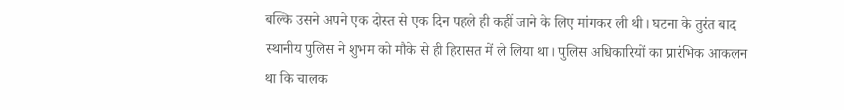बल्कि उसने अपने एक दोस्त से एक दिन पहले ही कहीं जाने के लिए मांगकर ली थी। घटना के तुरंत बाद स्थानीय पुलिस ने शुभम को मौके से ही हिरासत में ले लिया था। पुलिस अधिकारियों का प्रारंभिक आकलन था कि चालक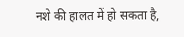नशे की हालत में हो सकता है,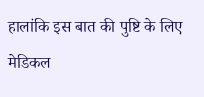हालांकि इस बात की पुष्टि के लिए मेडिकल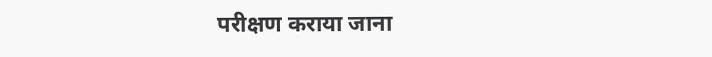परीक्षण कराया जाना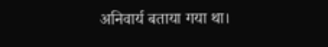अनिवार्य बताया गया था।